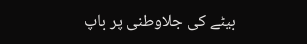بیٹے کی جلاوطنی پر باپ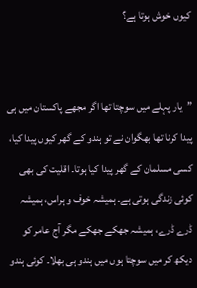کیوں خوش ہوتا ہے؟


”یار پہلے میں سوچتا تھا اگر مجھے پاکستان میں ہی پیدا کرنا تھا بھگوان نے تو ہندو کے گھر کیوں پیدا کیا، کسی مسلمان کے گھر پیدا کیا ہوتا۔ اقلیت کی بھی کوئی زندگی ہوتی ہے۔ ہمیشہ خوف و ہراس، ہمیشہ ڈرے ڈرے، ہمیشہ جھکے جھکے مگر آج عامر کو دیکھ کر میں سوچتا ہوں میں ہندو ہی بھلا۔ کوئی ہندو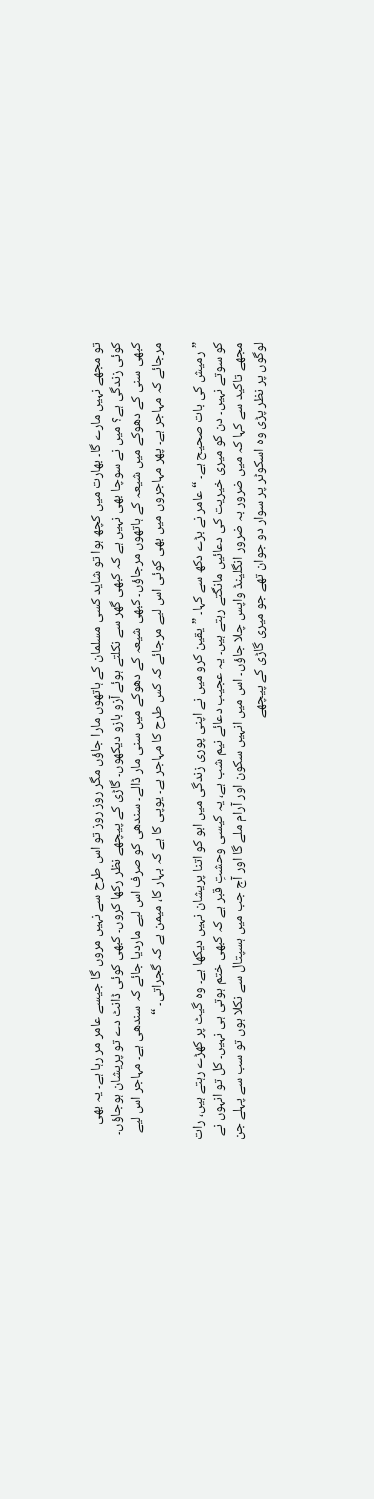تو مجھے نہیں مارے گا۔ بھارت میں کچھ ہوا تو شاید کسی مسلمان کے ہاتھوں مارا جاؤں مگر روز روز تو اس طرح سے نہیں مروں گا جیسے عامر مر رہا ہے۔ یہ بھی کوئی زندگی ہے؟ میں نے سوچا بھی نہیں ہے کہ کبھی گھر سے نکلتے ہوئے آزو بازو دیکھوں۔ گاڑی کے پیچھے نظر رکھا کروں۔ کبھی کوئی ڈانٹ دے تو پریشان ہوجاؤں۔ کبھی سنی کے دھوکے میں شیعہ کے ہاتھوں مرجاؤں۔ کبھی شیعہ کے دھوکے میں سنی مار ڈالے۔ سندھی کو صرف اس لیے ماردیا جائے کہ سندھی ہے۔ مہاجر اس لیے مرجائے کہ مہاجر ہے۔ پھر مہاجروں میں بھی کوئی اس لیے مرجائے کہ کس طرح کا مہاجر ہے۔ یوپی کا ہے کہ بہار کا، میمن ہے کہ گجراتی۔ “

”رمیش کی بات صحیح ہے۔ “ عامر نے بڑے دکھ سے کہا۔ ”یقین کرو میں نے اپنی پوری زندگی میں ابو کو اتنا پریشان نہیں دیکھا ہے۔ وہ گیٹ پر کھڑے رہتے ہیں، رات کو سوتے نہیں۔ دن کو میری خیریت کی دعائیں مانگتے رہتے ہیں۔ یہ عجیب دعائے نیم شب ہے، یہ کیسی وحشتِ قبر ہے کہ کبھی ختم ہوتی ہی نہیں۔ کل تو انہوں نے مجھے تاکید سے کہا کہ میں ضرور بہ ضرور انگلینڈ واپس چلا جاؤں۔ اس میں انہیں سکون اور آرام ملے گا اور آج جب میں ہسپتال سے نکلا ہوں تو سب سے پہلے جن لوگوں پر نظر پڑی وہ اسکوٹر پر سوار دو جوان تھے جو میری گاڑی کے پیچھے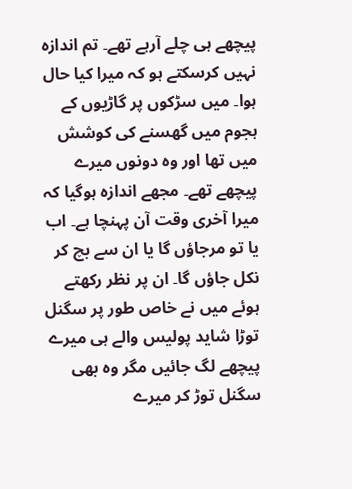پیچھے ہی چلے آرہے تھے۔ تم اندازہ نہیں کرسکتے ہو کہ میرا کیا حال ہوا۔ میں سڑکوں پر گاڑیوں کے ہجوم میں گھسنے کی کوشش میں تھا اور وہ دونوں میرے پیچھے تھے۔ مجھے اندازہ ہوگیا کہ میرا آخری وقت آن پہنچا ہے۔ اب یا تو مرجاؤں گا یا ان سے بچ کر نکل جاؤں گا۔ ان پر نظر رکھتے ہوئے میں نے خاص طور پر سگنل توڑا شاید پولیس والے ہی میرے پیچھے لگ جائیں مگر وہ بھی سگنل توڑ کر میرے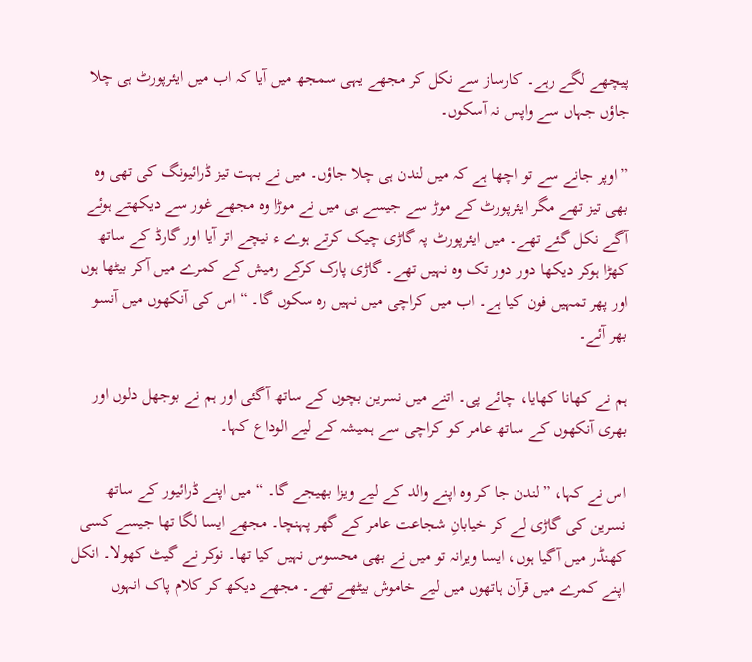پیچھے لگے رہے۔ کارساز سے نکل کر مجھے یہی سمجھ میں آیا کہ اب میں ایئرپورٹ ہی چلا جاؤں جہاں سے واپس نہ آسکوں۔

”اوپر جانے سے تو اچھا ہے کہ میں لندن ہی چلا جاؤں۔ میں نے بہت تیز ڈرائیونگ کی تھی وہ بھی تیز تھے مگر ایئرپورٹ کے موڑ سے جیسے ہی میں نے موڑا وہ مجھے غور سے دیکھتے ہوئے آگے نکل گئے تھے۔ میں ایئرپورٹ پہ گاڑی چیک کرتے ہوے ء نیچے اتر آیا اور گارڈ کے ساتھ کھڑا ہوکر دیکھا دور دور تک وہ نہیں تھے۔ گاڑی پارک کرکے رمیش کے کمرے میں آکر بیٹھا ہوں اور پھر تمہیں فون کیا ہے۔ اب میں کراچی میں نہیں رہ سکوں گا۔ “ اس کی آنکھوں میں آنسو بھر آئے۔

ہم نے کھانا کھایا، چائے پی۔ اتنے میں نسرین بچوں کے ساتھ آگئی اور ہم نے بوجھل دلوں اور بھری آنکھوں کے ساتھ عامر کو کراچی سے ہمیشہ کے لیے الوداع کہا۔

اس نے کہا، ”لندن جا کر وہ اپنے والد کے لیے ویزا بھیجے گا۔ “ میں اپنے ڈرائیور کے ساتھ نسرین کی گاڑی لے کر خیابانِ شجاعت عامر کے گھر پہنچا۔ مجھے ایسا لگا تھا جیسے کسی کھنڈر میں آگیا ہوں، ایسا ویرانہ تو میں نے بھی محسوس نہیں کیا تھا۔ نوکر نے گیٹ کھولا۔ انکل اپنے کمرے میں قرآن ہاتھوں میں لیے خاموش بیٹھے تھے۔ مجھے دیکھ کر کلام پاک انہوں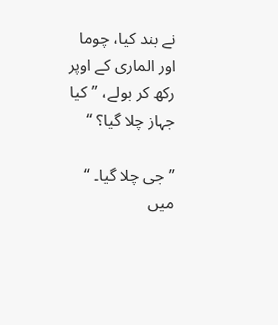نے بند کیا، چوما اور الماری کے اوپر رکھ کر بولے، ”کیا جہاز چلا گیا؟ “

”جی چلا گیا۔ “ میں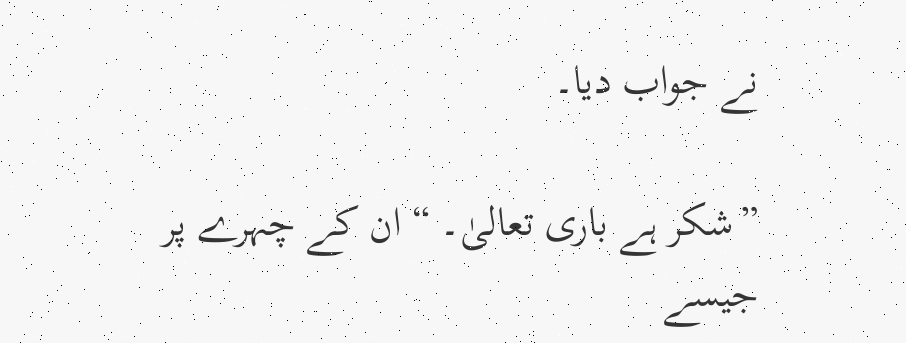نے جواب دیا۔

”شکر ہے باری تعالیٰ۔ “ ان کے چہرے پر جیسے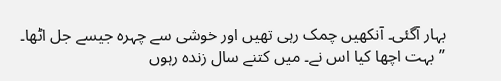بہار آگئی۔ آنکھیں چمک رہی تھیں اور خوشی سے چہرہ جیسے جل اٹھا۔ ”بہت اچھا کیا اس نے۔ میں کتنے سال زندہ رہوں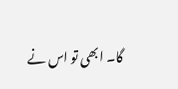گا۔ ابھی تو اس نے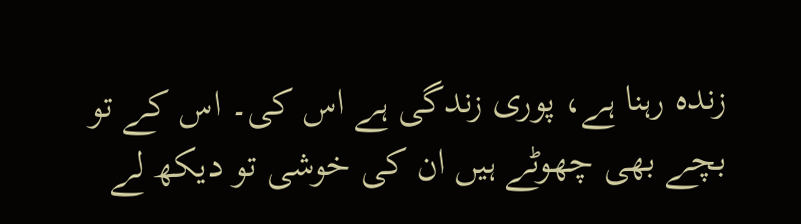زندہ رہنا ہے، پوری زندگی ہے اس کی۔ اس کے تو بچے بھی چھوٹے ہیں ان کی خوشی تو دیکھ لے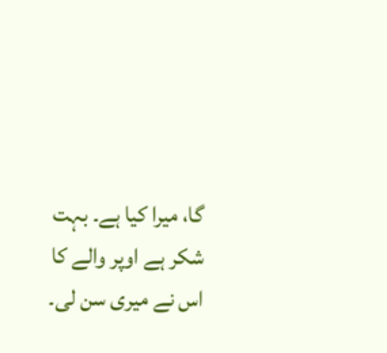گا، میرا کیا ہے۔ بہت شکر ہے اوپر والے کا اس نے میری سن لی۔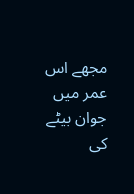مجھے اس عمر میں جوان بیٹے کی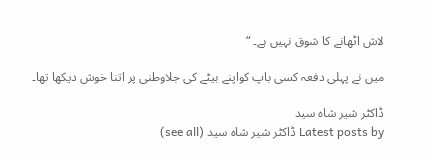لاش اٹھانے کا شوق نہیں ہے۔ “

میں نے پہلی دفعہ کسی باپ کواپنے بیٹے کی جلاوطنی پر اتنا خوش دیکھا تھا۔

ڈاکٹر شیر شاہ سید
Latest posts by ڈاکٹر شیر شاہ سید (see all)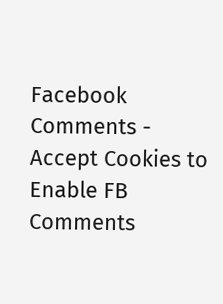Facebook Comments - Accept Cookies to Enable FB Comments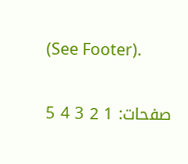(See Footer).

صفحات: 1 2 3 4 5